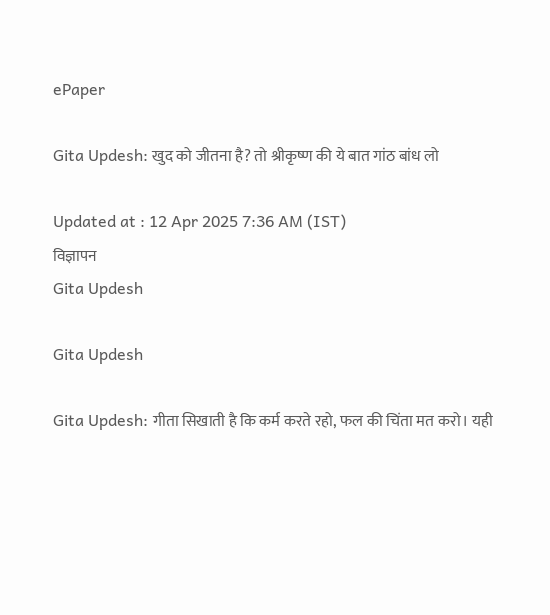ePaper

Gita Updesh: खुद को जीतना है? तो श्रीकृष्ण की ये बात गांठ बांध लो

Updated at : 12 Apr 2025 7:36 AM (IST)
विज्ञापन
Gita Updesh

Gita Updesh

Gita Updesh: गीता सिखाती है कि कर्म करते रहो, फल की चिंता मत करो। यही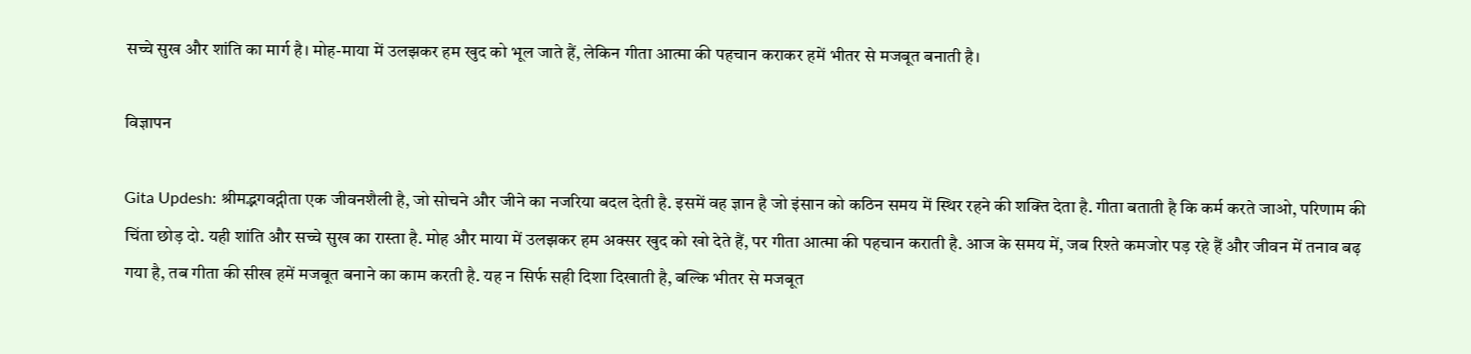सच्चे सुख और शांति का मार्ग है। मोह-माया में उलझकर हम खुद को भूल जाते हैं, लेकिन गीता आत्मा की पहचान कराकर हमें भीतर से मजबूत बनाती है।

विज्ञापन

Gita Updesh: श्रीमद्भगवद्गीता एक जीवनशैली है, जो सोचने और जीने का नजरिया बदल देती है. इसमें वह ज्ञान है जो इंसान को कठिन समय में स्थिर रहने की शक्ति देता है. गीता बताती है कि कर्म करते जाओ, परिणाम की चिंता छोड़ दो. यही शांति और सच्चे सुख का रास्ता है. मोह और माया में उलझकर हम अक्सर खुद को खो देते हैं, पर गीता आत्मा की पहचान कराती है. आज के समय में, जब रिश्ते कमजोर पड़ रहे हैं और जीवन में तनाव बढ़ गया है, तब गीता की सीख हमें मजबूत बनाने का काम करती है. यह न सिर्फ सही दिशा दिखाती है, बल्कि भीतर से मजबूत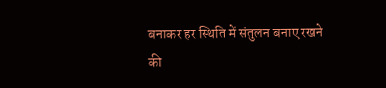बनाकर हर स्थिति में संतुलन बनाए रखने की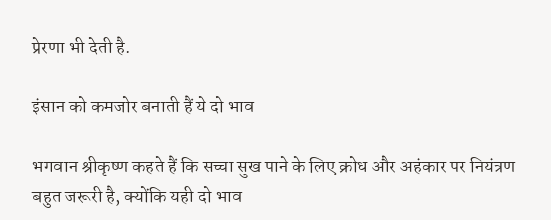प्रेरणा भी देती है.

इंसान को कमजोर बनाती हैं ये दो भाव

भगवान श्रीकृष्ण कहते हैं कि सच्चा सुख पाने के लिए क्रोध और अहंकार पर नियंत्रण बहुत जरूरी है, क्योंकि यही दो भाव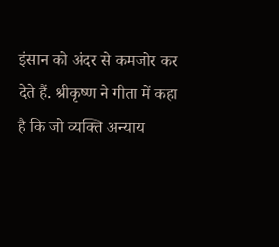इंसान को अंदर से कमजोर कर देते हैं. श्रीकृष्ण ने गीता में कहा है कि जो व्यक्ति अन्याय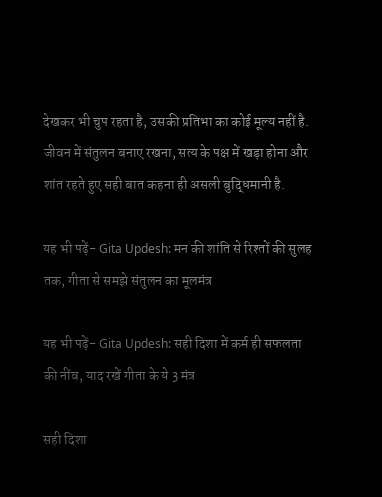देखकर भी चुप रहता है, उसकी प्रतिभा का कोई मूल्य नहीं है. जीवन में संतुलन बनाए रखना, सत्य के पक्ष में खड़ा होना और शांत रहते हुए सही बात कहना ही असली बुद्धिमानी है.

यह भी पढ़ें- Gita Updesh: मन की शांति से रिश्तों की सुलह तक, गीता से समझे संतुलन का मूलमंत्र

यह भी पढ़ें- Gita Updesh: सही दिशा में कर्म ही सफलता की नींव, याद रखें गीता के ये 3 मंत्र

सही दिशा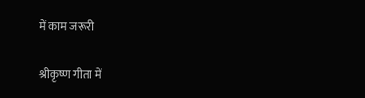में काम जरूरी

श्रीकृष्ण गीता में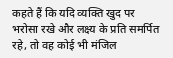कहते हैं कि यदि व्यक्ति खुद पर भरोसा रखे और लक्ष्य के प्रति समर्पित रहे, तो वह कोई भी मंजिल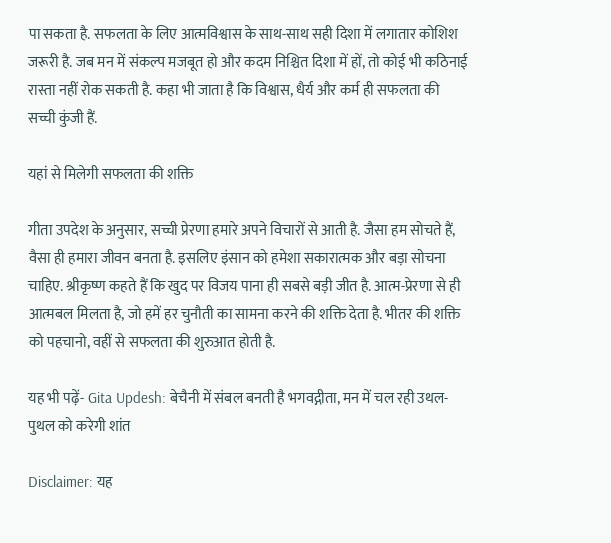पा सकता है. सफलता के लिए आत्मविश्वास के साथ-साथ सही दिशा में लगातार कोशिश जरूरी है. जब मन में संकल्प मजबूत हो और कदम निश्चित दिशा में हों, तो कोई भी कठिनाई रास्ता नहीं रोक सकती है. कहा भी जाता है कि विश्वास, धैर्य और कर्म ही सफलता की सच्ची कुंजी हैं.

यहां से मिलेगी सफलता की शक्ति

गीता उपदेश के अनुसार, सच्ची प्रेरणा हमारे अपने विचारों से आती है. जैसा हम सोचते हैं, वैसा ही हमारा जीवन बनता है. इसलिए इंसान को हमेशा सकारात्मक और बड़ा सोचना चाहिए. श्रीकृष्ण कहते हैं कि खुद पर विजय पाना ही सबसे बड़ी जीत है. आत्म-प्रेरणा से ही आत्मबल मिलता है, जो हमें हर चुनौती का सामना करने की शक्ति देता है. भीतर की शक्ति को पहचानो, वहीं से सफलता की शुरुआत होती है.

यह भी पढ़ें- Gita Updesh: बेचैनी में संबल बनती है भगवद्गीता, मन में चल रही उथल-पुथल को करेगी शांत

Disclaimer: यह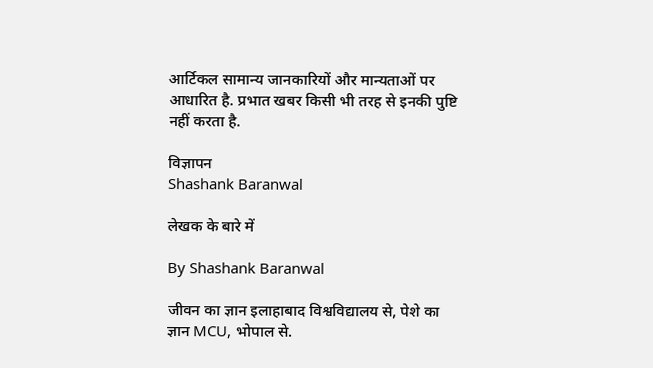आर्टिकल सामान्य जानकारियों और मान्यताओं पर आधारित है. प्रभात खबर किसी भी तरह से इनकी पुष्टि नहीं करता है.

विज्ञापन
Shashank Baranwal

लेखक के बारे में

By Shashank Baranwal

जीवन का ज्ञान इलाहाबाद विश्वविद्यालय से, पेशे का ज्ञान MCU, भोपाल से.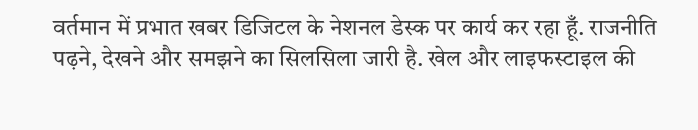वर्तमान में प्रभात खबर डिजिटल के नेशनल डेस्क पर कार्य कर रहा हूँ. राजनीति पढ़ने, देखने और समझने का सिलसिला जारी है. खेल और लाइफस्टाइल की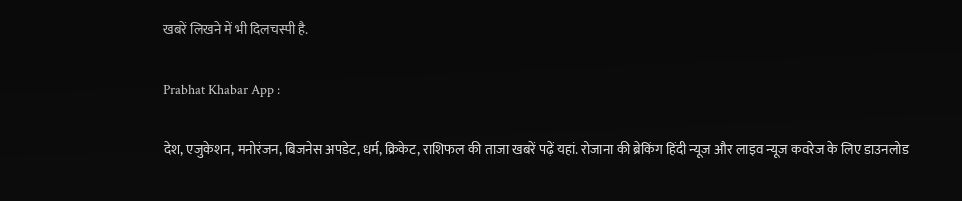खबरें लिखने में भी दिलचस्पी है.

Prabhat Khabar App :

देश, एजुकेशन, मनोरंजन, बिजनेस अपडेट, धर्म, क्रिकेट, राशिफल की ताजा खबरें पढ़ें यहां. रोजाना की ब्रेकिंग हिंदी न्यूज और लाइव न्यूज कवरेज के लिए डाउनलोड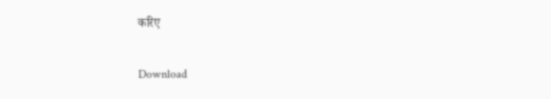करिए

Download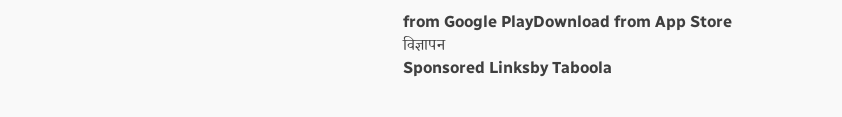from Google PlayDownload from App Store
विज्ञापन
Sponsored Linksby Taboola